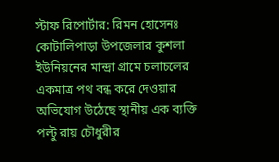স্টাফ রিপোর্টার: রিমন হোসেনঃ
কোটালিপাড়া উপজেলার কুশলা ইউনিয়নের মান্দ্রা গ্রামে চলাচলের একমাত্র পথ বন্ধ করে দেওয়ার অভিযোগ উঠেছে স্থানীয় এক ব্যক্তি পল্টু রায় চৌধুরীর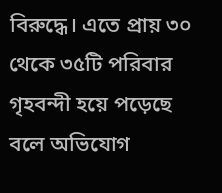বিরুদ্ধে। এতে প্রায় ৩০ থেকে ৩৫টি পরিবার গৃহবন্দী হয়ে পড়েছে বলে অভিযোগ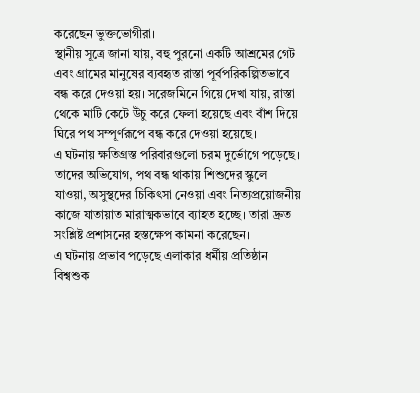করেছেন ভুক্তভোগীরা।
স্থানীয় সূত্রে জানা যায়, বহু পুরনো একটি আশ্রমের গেট এবং গ্রামের মানুষের ব্যবহৃত রাস্তা পূর্বপরিকল্পিতভাবে বন্ধ করে দেওয়া হয়। সরেজমিনে গিয়ে দেখা যায়, রাস্তা থেকে মাটি কেটে উঁচু করে ফেলা হয়েছে এবং বাঁশ দিয়ে ঘিরে পথ সম্পূর্ণরূপে বন্ধ করে দেওয়া হয়েছে।
এ ঘটনায় ক্ষতিগ্রস্ত পরিবারগুলো চরম দুর্ভোগে পড়েছে। তাদের অভিযোগ, পথ বন্ধ থাকায় শিশুদের স্কুলে যাওয়া, অসুস্থদের চিকিৎসা নেওয়া এবং নিত্যপ্রয়োজনীয় কাজে যাতায়াত মারাত্মকভাবে ব্যাহত হচ্ছে। তারা দ্রুত সংশ্লিষ্ট প্রশাসনের হস্তক্ষেপ কামনা করেছেন।
এ ঘটনায় প্রভাব পড়েছে এলাকার ধর্মীয় প্রতিষ্ঠান বিশ্বশুক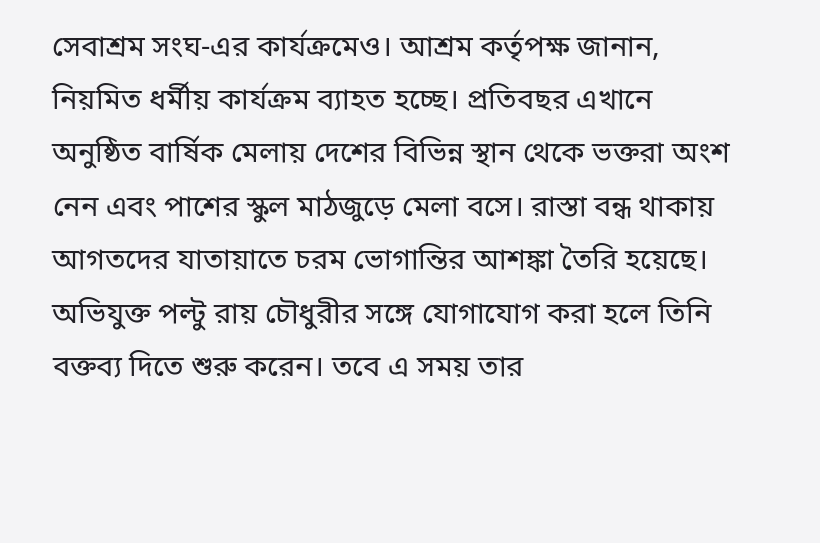সেবাশ্রম সংঘ-এর কার্যক্রমেও। আশ্রম কর্তৃপক্ষ জানান, নিয়মিত ধর্মীয় কার্যক্রম ব্যাহত হচ্ছে। প্রতিবছর এখানে অনুষ্ঠিত বার্ষিক মেলায় দেশের বিভিন্ন স্থান থেকে ভক্তরা অংশ নেন এবং পাশের স্কুল মাঠজুড়ে মেলা বসে। রাস্তা বন্ধ থাকায় আগতদের যাতায়াতে চরম ভোগান্তির আশঙ্কা তৈরি হয়েছে।
অভিযুক্ত পল্টু রায় চৌধুরীর সঙ্গে যোগাযোগ করা হলে তিনি বক্তব্য দিতে শুরু করেন। তবে এ সময় তার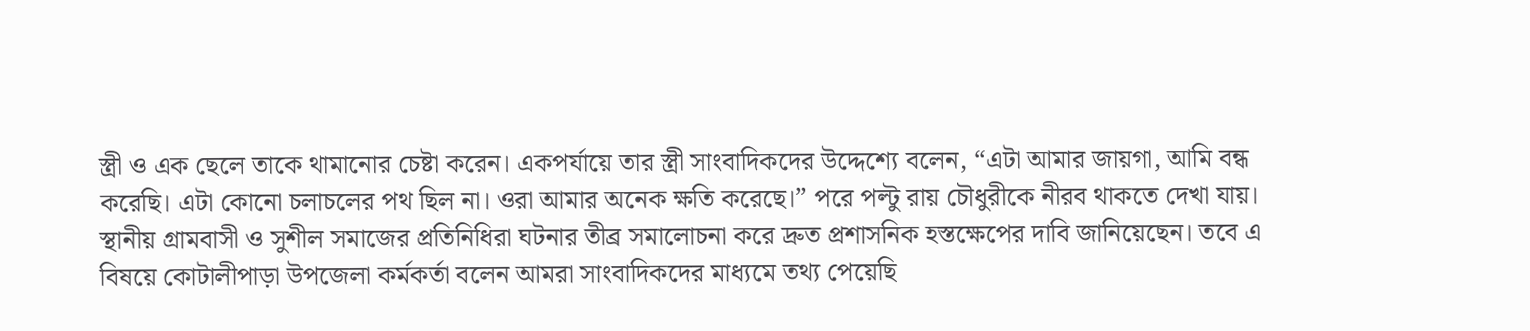স্ত্রী ও এক ছেলে তাকে থামানোর চেষ্টা করেন। একপর্যায়ে তার স্ত্রী সাংবাদিকদের উদ্দেশ্যে বলেন, “এটা আমার জায়গা, আমি বন্ধ করেছি। এটা কোনো চলাচলের পথ ছিল না। ওরা আমার অনেক ক্ষতি করেছে।” পরে পল্টু রায় চৌধুরীকে নীরব থাকতে দেখা যায়।
স্থানীয় গ্রামবাসী ও সুশীল সমাজের প্রতিনিধিরা ঘটনার তীব্র সমালোচনা করে দ্রুত প্রশাসনিক হস্তক্ষেপের দাবি জানিয়েছেন। তবে এ বিষয়ে কোটালীপাড়া উপজেলা কর্মকর্তা বলেন আমরা সাংবাদিকদের মাধ্যমে তথ্য পেয়েছি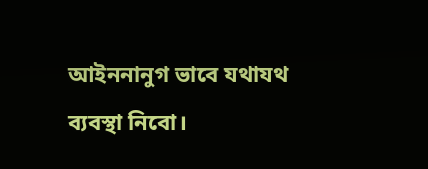আইননানুগ ভাবে যথাযথ ব্যবস্থা নিবো।